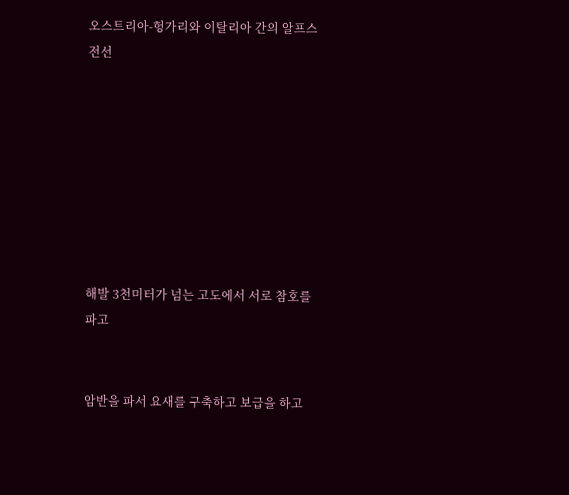오스트리아-헝가리와 이탈리아 간의 알프스 전선








해발 3천미터가 넘는 고도에서 서로 참호를 파고


암반을 파서 요새를 구축하고 보급을 하고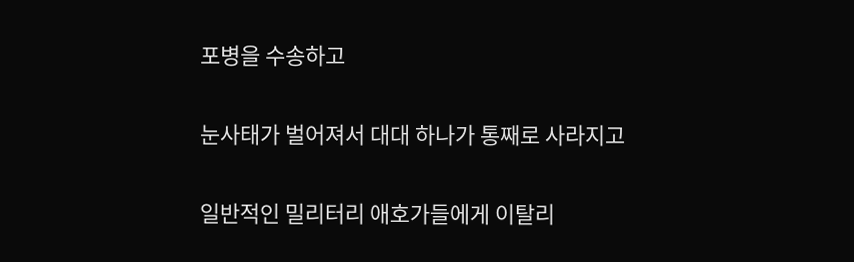포병을 수송하고


눈사태가 벌어져서 대대 하나가 통째로 사라지고


일반적인 밀리터리 애호가들에게 이탈리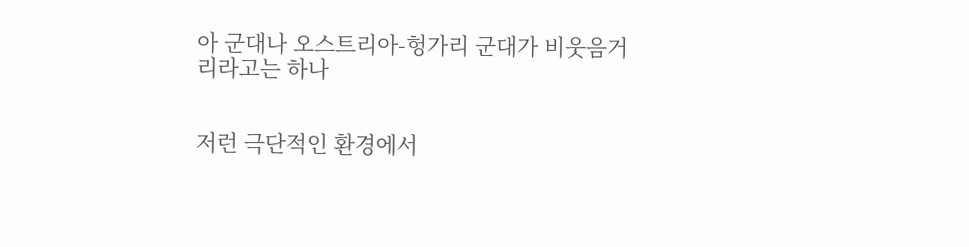아 군대나 오스트리아-헝가리 군대가 비웃음거리라고는 하나


저런 극단적인 환경에서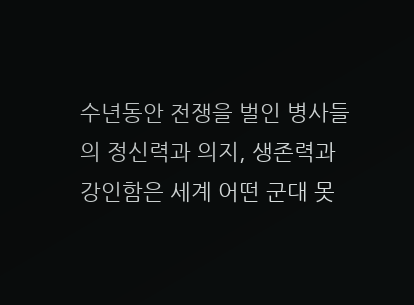수년동안 전쟁을 벌인 병사들의 정신력과 의지, 생존력과 강인함은 세계 어떤 군대 못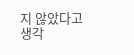지 않았다고 생각